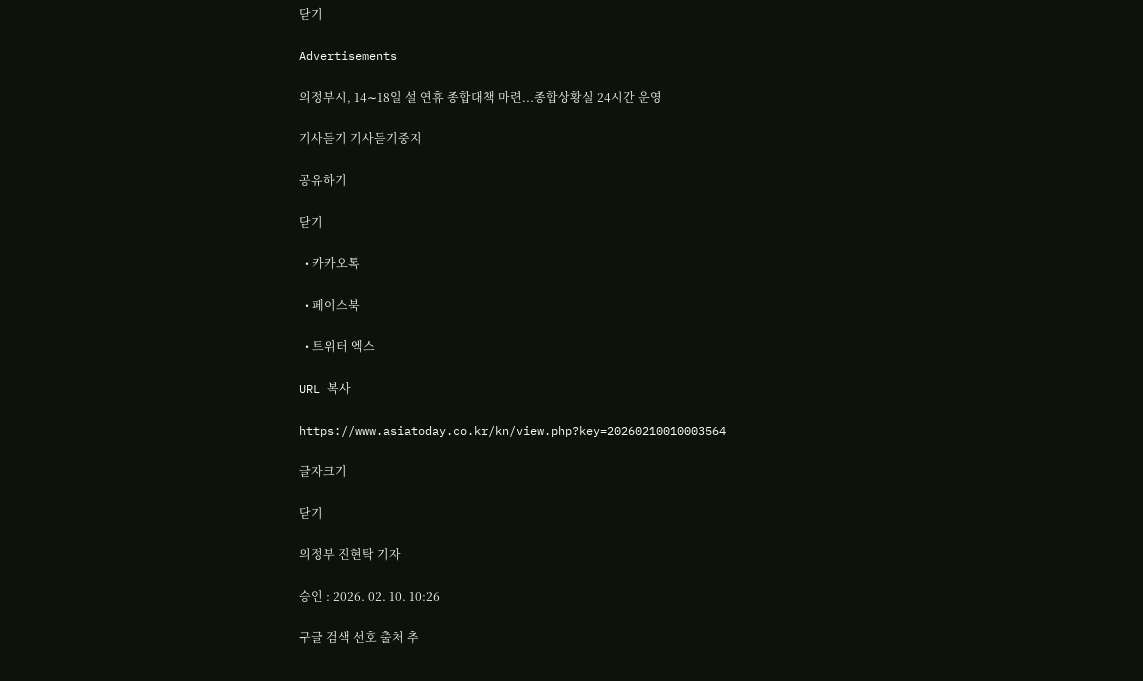닫기

Advertisements

의정부시, 14∼18일 설 연휴 종합대책 마련...종합상황실 24시간 운영

기사듣기 기사듣기중지

공유하기

닫기

  • 카카오톡

  • 페이스북

  • 트위터 엑스

URL 복사

https://www.asiatoday.co.kr/kn/view.php?key=20260210010003564

글자크기

닫기

의정부 진현탁 기자

승인 : 2026. 02. 10. 10:26

구글 검색 선호 출처 추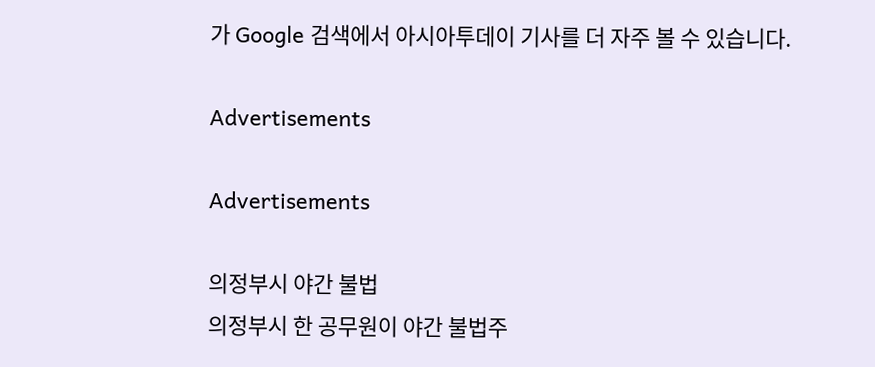가 Google 검색에서 아시아투데이 기사를 더 자주 볼 수 있습니다.

Advertisements

Advertisements

의정부시 야간 불법
의정부시 한 공무원이 야간 불법주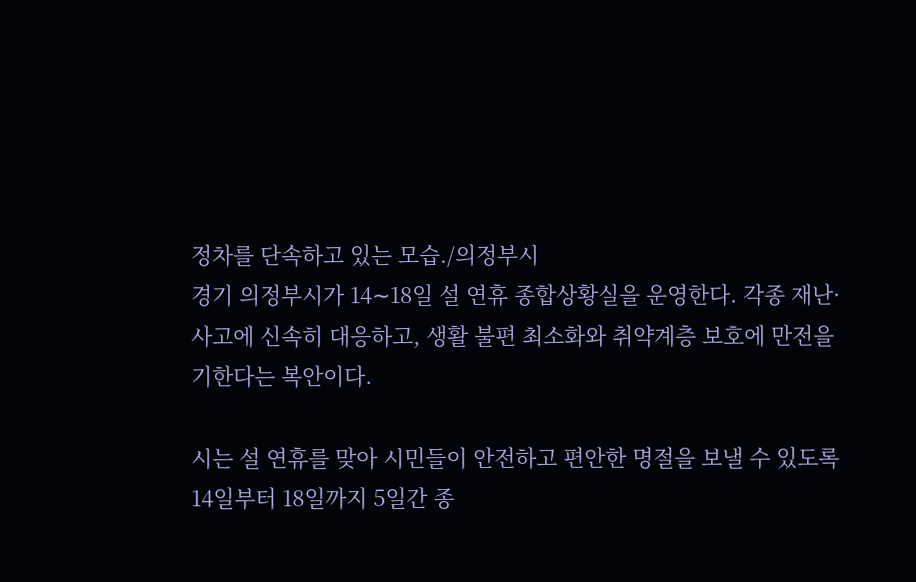정차를 단속하고 있는 모습./의정부시
경기 의정부시가 14∼18일 설 연휴 종합상황실을 운영한다. 각종 재난·사고에 신속히 대응하고, 생활 불편 최소화와 취약계층 보호에 만전을 기한다는 복안이다.

시는 설 연휴를 맞아 시민들이 안전하고 편안한 명절을 보낼 수 있도록 14일부터 18일까지 5일간 종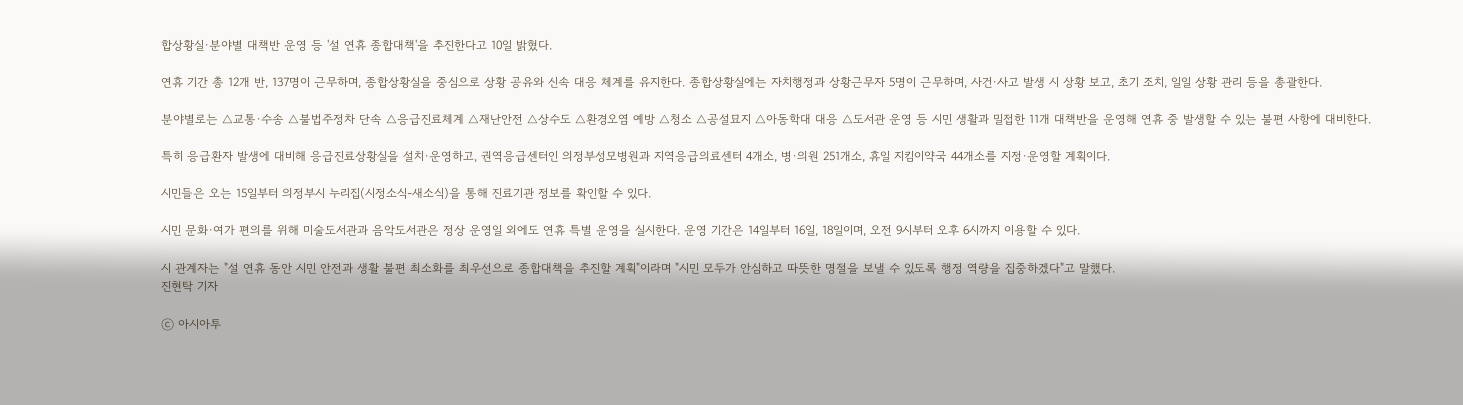합상황실·분야별 대책반 운영 등 '설 연휴 종합대책'을 추진한다고 10일 밝혔다.

연휴 기간 총 12개 반, 137명이 근무하며, 종합상황실을 중심으로 상황 공유와 신속 대응 체계를 유지한다. 종합상황실에는 자치행정과 상황근무자 5명이 근무하며, 사건·사고 발생 시 상황 보고, 초기 조치, 일일 상황 관리 등을 총괄한다.

분야별로는 △교통·수송 △불법주정차 단속 △응급진료체계 △재난안전 △상수도 △환경오염 예방 △청소 △공설묘지 △아동학대 대응 △도서관 운영 등 시민 생활과 밀접한 11개 대책반을 운영해 연휴 중 발생할 수 있는 불편 사항에 대비한다.

특히 응급환자 발생에 대비해 응급진료상황실을 설치·운영하고, 권역응급센터인 의정부성모병원과 지역응급의료센터 4개소, 병·의원 251개소, 휴일 지킴이약국 44개소를 지정·운영할 계획이다.

시민들은 오는 15일부터 의정부시 누리집(시정소식-새소식)을 통해 진료기관 정보를 확인할 수 있다.

시민 문화·여가 편의를 위해 미술도서관과 음악도서관은 정상 운영일 외에도 연휴 특별 운영을 실시한다. 운영 기간은 14일부터 16일, 18일이며, 오전 9시부터 오후 6시까지 이용할 수 있다.

시 관계자는 "설 연휴 동안 시민 안전과 생활 불편 최소화를 최우선으로 종합대책을 추진할 계획"이라며 "시민 모두가 안심하고 따뜻한 명절을 보낼 수 있도록 행정 역량을 집중하겠다"고 말했다.
진현탁 기자

ⓒ 아시아투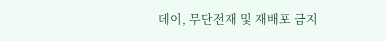데이, 무단전재 및 재배포 금지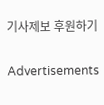기사제보 후원하기

Advertisements